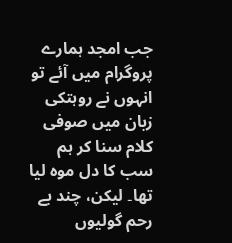جب امجد ہمارے پروگرام میں آئے تو انہوں نے روہتکی زبان میں صوفی کلام سنا کر ہم سب کا دل موہ لیا تھا۔ لیکن، چند بے رحم گولیوں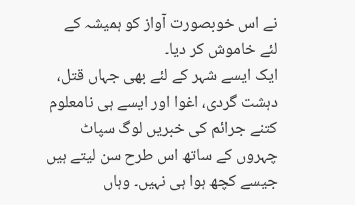نے اس خوبصورت آواز کو ہمیشہ کے لئے خاموش کر دیا۔
ایک ایسے شہر کے لئے بھی جہاں قتل، دہشت گردی، اغوا اور ایسے ہی نامعلوم کتنے جرائم کی خبریں لوگ سپاٹ چہروں کے ساتھ اس طرح سن لیتے ہیں جیسے کچھ ہوا ہی نہیں۔ وہاں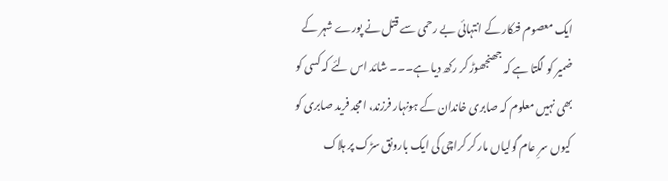ایک معصوم فنکار کے انتہائی بے رحمی سے قتل نے پورے شہر کے ضمیر کو لگتا ہے کہ جھنجھوڑ کر رکھ دیا ہے۔۔۔ شائد اس لئے کہ کسی کو بھی نہیں معلوم کہ صابری خاندان کے ہونہار فرزند، امجد فرید صابری کو کیوں سرِ عام گولیاں مار کر کراچی کی ایک بارونق سڑک پر ہلاک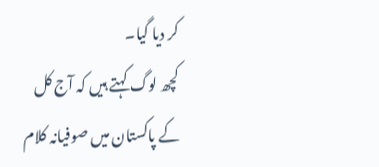کر دیا گیا۔
کچھ لوگ کہتے ہیں کہ آج کل کے پاکستان میں صوفیانہ کلام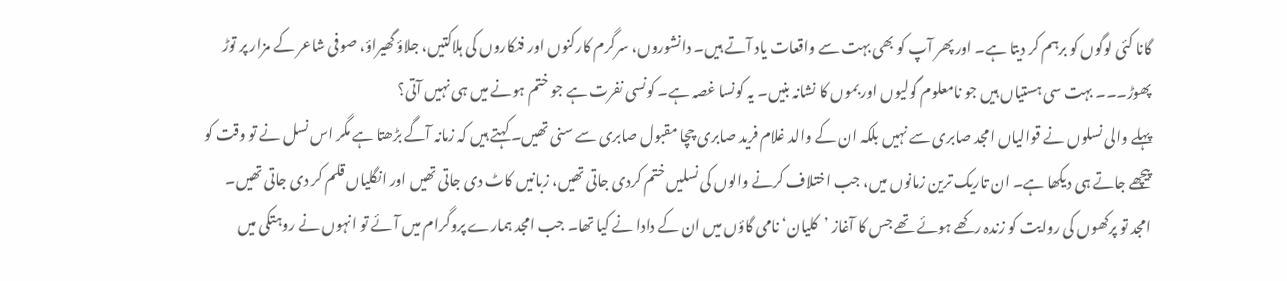گانا کئی لوگوں کو برہم کر دیتا ہے۔ اور پھر آپ کو بھی بہت سے واقعات یاد آتے ہیں۔ دانشوروں، سرگرم کارکنوں اور فنکاروں کی ہلاکتیں، جلاؤ گھیراؤ، صوفی شاعر کے مزار پر توڑ پھوڑ۔۔۔ بہت سی ہستیاں ہیں جو نامعلوم گولیوں اور بموں کا نشانہ بنیں۔ یہ کونسا غصہ ہے۔ کونسی نفرت ہے جو ختم ہونے میں ہی نہیں آتی؟
پہلے والی نسلوں نے قوالیاں امجد صابری سے نہیں بلکہ ان کے والد غلام فرید صابری چچا مقبول صابری سے سنی تھیں۔ کہتے ہیں کہ زمانہ آگے بڑھتا ہے مگر اس نسل نے تو وقت کو پیچھے جاتے ہی دیکھا ہے۔ ان تاریک ترین زمانوں میں، جب اختلاف کرنے والوں کی نسلیں ختم کردی جاتی تھیں، زبانیں کاٹ دی جاتی تھیں اور انگلیاں قلم کر دی جاتی تھیں۔
امجد تو پرکھوں کی روایت کو زندہ رکھے ہوئے تھے جس کا آغاز ’کلیان‘ نامی گاؤں میں ان کے دادا نے کیا تھا۔ جب امجد ہمارے پروگرام میں آئے تو انہوں نے روہتکی میں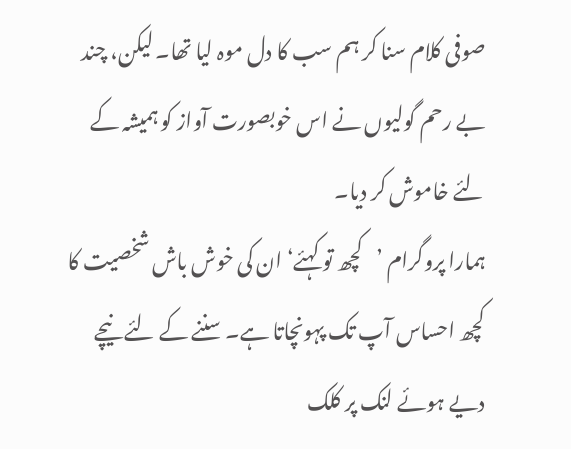صوفی کلام سنا کر ہم سب کا دل موہ لیا تھا۔ لیکن، چند بے رحم گولیوں نے اس خوبصورت آواز کو ہمیشہ کے لئے خاموش کر دیا۔
ہمارا پروگرام ’کچھ تو کہئے‘ ان کی خوش باش شخصیت کا کچھ احساس آپ تک پہونچاتا ہے۔ سننے کے لئے نیچے دیے ہوئے لنک پر کلک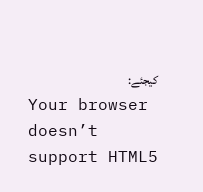کیجئے:
Your browser doesn’t support HTML5